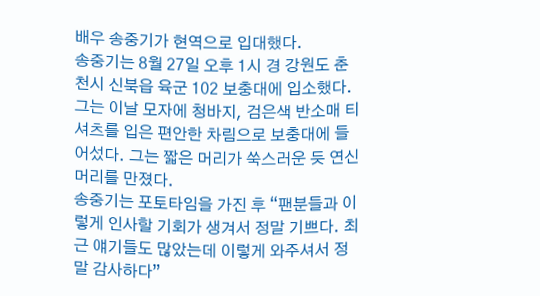배우 송중기가 현역으로 입대했다.
송중기는 8월 27일 오후 1시 경 강원도 춘천시 신북읍 육군 102 보충대에 입소했다.
그는 이날 모자에 청바지, 검은색 반소매 티셔츠를 입은 편안한 차림으로 보충대에 들어섰다. 그는 짧은 머리가 쑥스러운 듯 연신 머리를 만졌다.
송중기는 포토타임을 가진 후 “팬분들과 이렇게 인사할 기회가 생겨서 정말 기쁘다. 최근 얘기들도 많았는데 이렇게 와주셔서 정말 감사하다”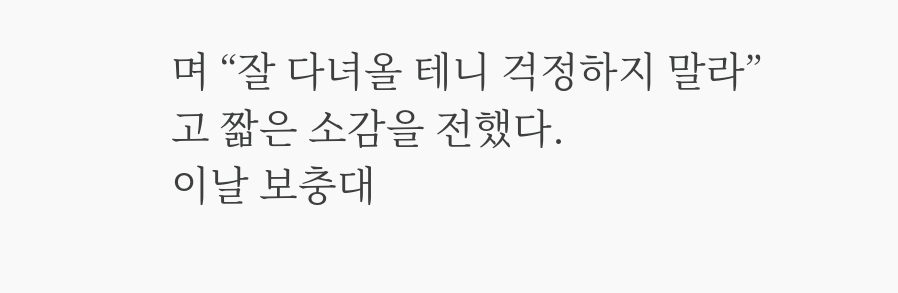며 “잘 다녀올 테니 걱정하지 말라”고 짧은 소감을 전했다.
이날 보충대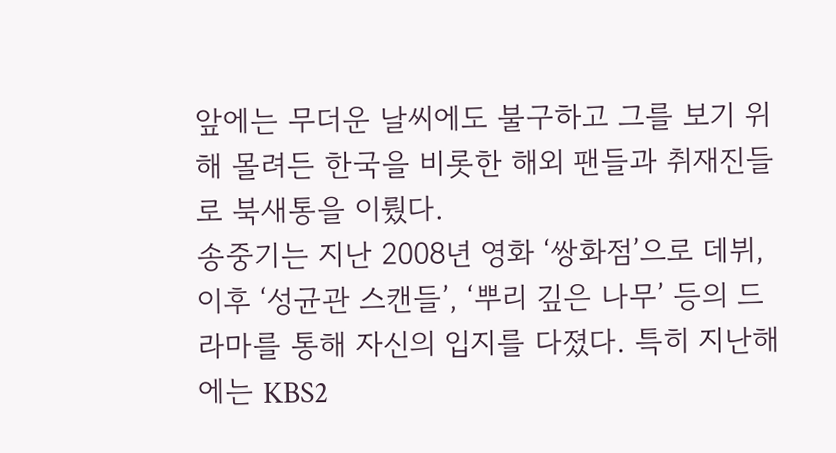앞에는 무더운 날씨에도 불구하고 그를 보기 위해 몰려든 한국을 비롯한 해외 팬들과 취재진들로 북새통을 이뤘다.
송중기는 지난 2008년 영화 ‘쌍화점’으로 데뷔, 이후 ‘성균관 스캔들’, ‘뿌리 깊은 나무’ 등의 드라마를 통해 자신의 입지를 다졌다. 특히 지난해에는 KBS2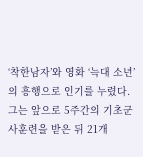‘착한남자’와 영화 ‘늑대 소년’의 흥행으로 인기를 누렸다.
그는 앞으로 5주간의 기초군사훈련을 받은 뒤 21개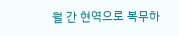월 간 현역으로 복무하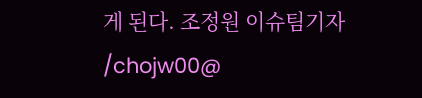게 된다. 조정원 이슈팀기자 /chojw00@